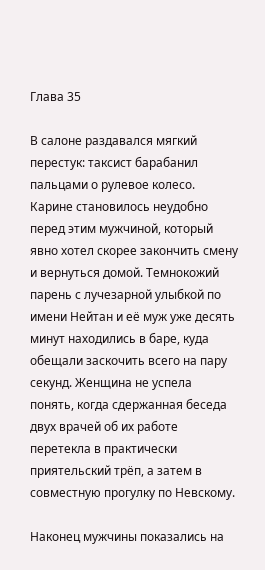Глава 35

В салоне раздавался мягкий перестук: таксист барабанил пальцами о рулевое колесо. Карине становилось неудобно перед этим мужчиной, который явно хотел скорее закончить смену и вернуться домой. Темнокожий парень с лучезарной улыбкой по имени Нейтан и её муж уже десять минут находились в баре, куда обещали заскочить всего на пару секунд. Женщина не успела понять, когда сдержанная беседа двух врачей об их работе перетекла в практически приятельский трёп, а затем в совместную прогулку по Невскому.

Наконец мужчины показались на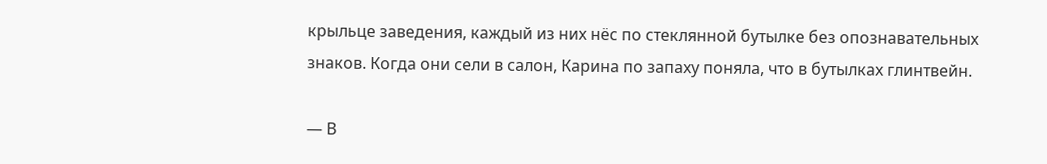крыльце заведения, каждый из них нёс по стеклянной бутылке без опознавательных знаков. Когда они сели в салон, Карина по запаху поняла, что в бутылках глинтвейн.

— В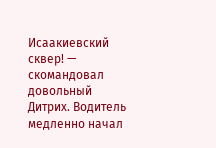Исаакиевский сквер! — скомандовал довольный Дитрих. Водитель медленно начал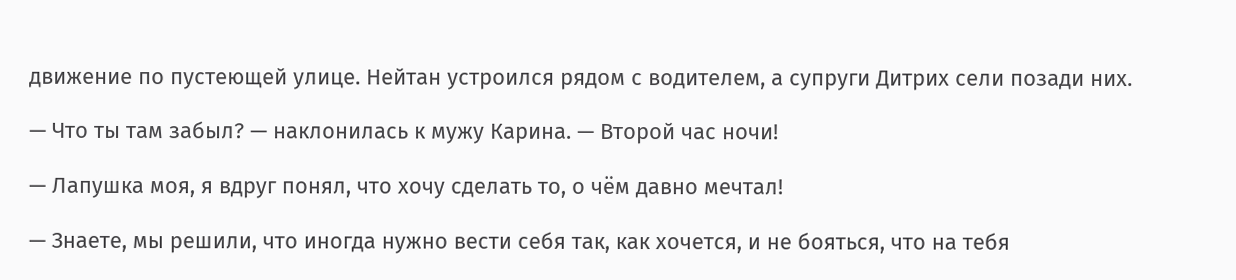движение по пустеющей улице. Нейтан устроился рядом с водителем, а супруги Дитрих сели позади них.

— Что ты там забыл? — наклонилась к мужу Карина. — Второй час ночи!

— Лапушка моя, я вдруг понял, что хочу сделать то, о чём давно мечтал!

— Знаете, мы решили, что иногда нужно вести себя так, как хочется, и не бояться, что на тебя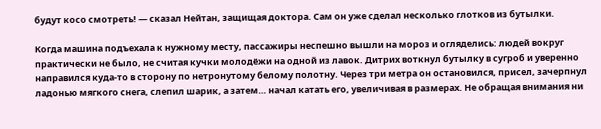будут косо смотреть! — сказал Нейтан, защищая доктора. Сам он уже сделал несколько глотков из бутылки.

Когда машина подъехала к нужному месту, пассажиры неспешно вышли на мороз и огляделись: людей вокруг практически не было, не считая кучки молодёжи на одной из лавок. Дитрих воткнул бутылку в сугроб и уверенно направился куда-то в сторону по нетронутому белому полотну. Через три метра он остановился, присел, зачерпнул ладонью мягкого снега, слепил шарик, а затем… начал катать его, увеличивая в размерах. Не обращая внимания ни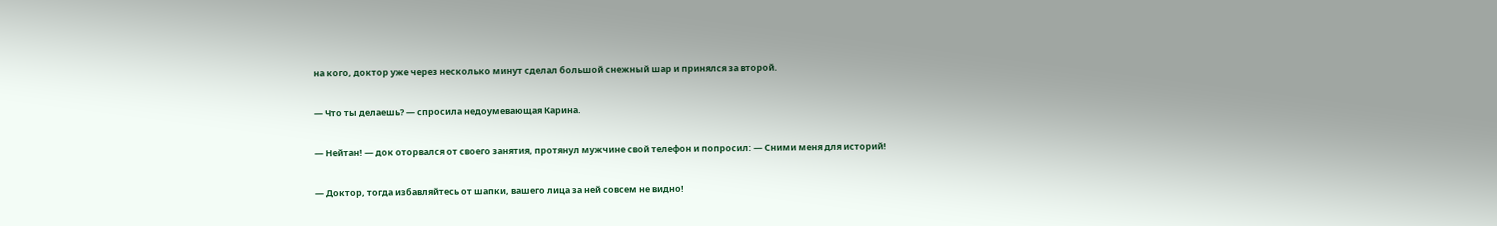на кого, доктор уже через несколько минут сделал большой снежный шар и принялся за второй.

— Что ты делаешь? — спросила недоумевающая Карина.

— Нейтан! — док оторвался от своего занятия, протянул мужчине свой телефон и попросил: — Сними меня для историй!

— Доктор, тогда избавляйтесь от шапки, вашего лица за ней совсем не видно!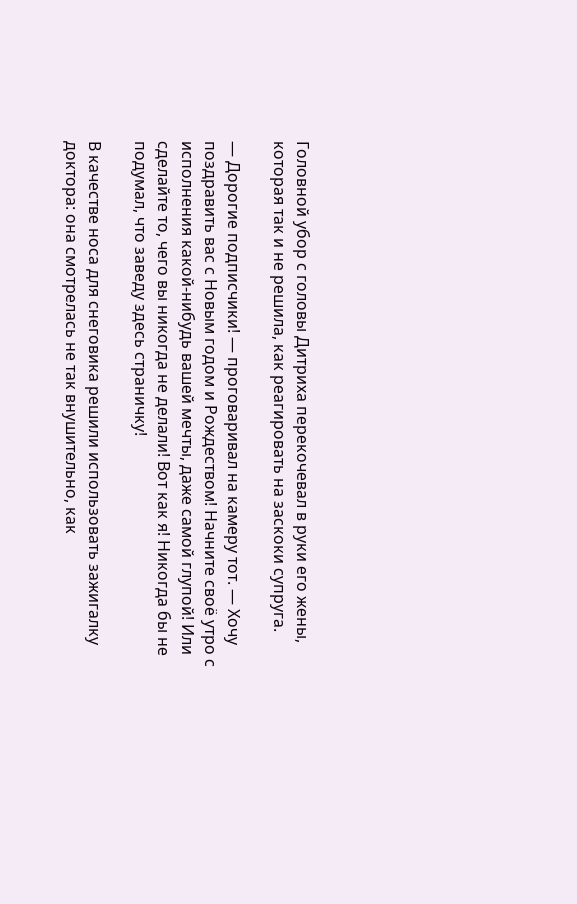Головной убор с головы Дитриха перекочевал в руки его жены, которая так и не решила, как реагировать на заскоки супруга.

— Дорогие подписчики! — проговаривал на камеру тот. — Хочу поздравить вас с Новым годом и Рождеством! Начните своё утро с исполнения какой-нибудь вашей мечты, даже самой глупой! Или сделайте то, чего вы никогда не делали! Вот как я! Никогда бы не подумал, что заведу здесь страничку!

В качестве носа для снеговика решили использовать зажигалку доктора: она смотрелась не так внушительно, как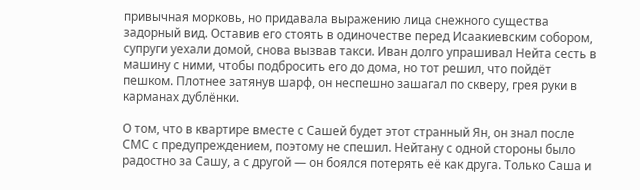привычная морковь, но придавала выражению лица снежного существа задорный вид. Оставив его стоять в одиночестве перед Исаакиевским собором, супруги уехали домой, снова вызвав такси. Иван долго упрашивал Нейта сесть в машину с ними, чтобы подбросить его до дома, но тот решил, что пойдёт пешком. Плотнее затянув шарф, он неспешно зашагал по скверу, грея руки в карманах дублёнки.

О том, что в квартире вместе с Сашей будет этот странный Ян, он знал после СМС с предупреждением, поэтому не спешил. Нейтану с одной стороны было радостно за Сашу, а с другой — он боялся потерять её как друга. Только Саша и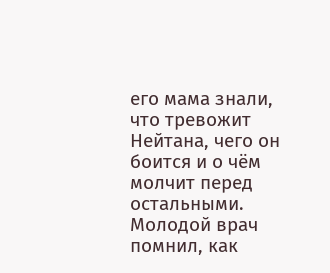его мама знали, что тревожит Нейтана, чего он боится и о чём молчит перед остальными. Молодой врач помнил, как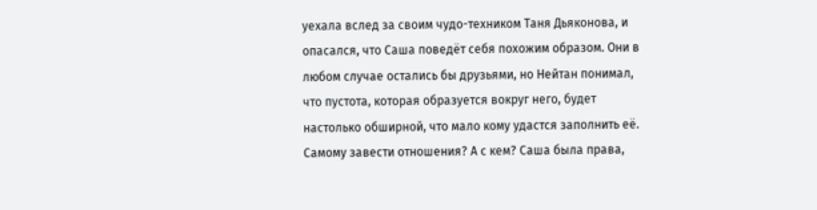уехала вслед за своим чудо-техником Таня Дьяконова, и опасался, что Саша поведёт себя похожим образом. Они в любом случае остались бы друзьями, но Нейтан понимал, что пустота, которая образуется вокруг него, будет настолько обширной, что мало кому удастся заполнить её. Самому завести отношения? А с кем? Саша была права,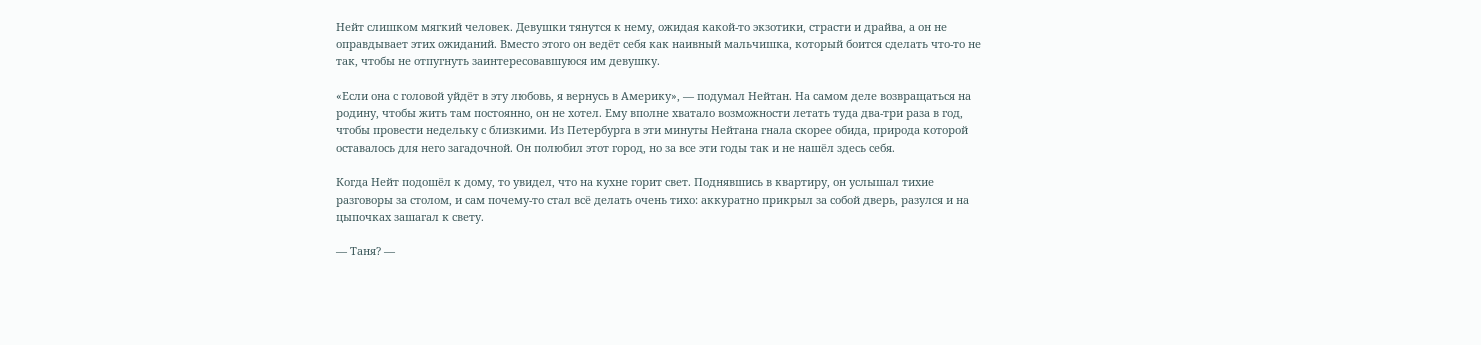Нейт слишком мягкий человек. Девушки тянутся к нему, ожидая какой-то экзотики, страсти и драйва, а он не оправдывает этих ожиданий. Вместо этого он ведёт себя как наивный мальчишка, который боится сделать что-то не так, чтобы не отпугнуть заинтересовавшуюся им девушку.

«Если она с головой уйдёт в эту любовь, я вернусь в Америку», — подумал Нейтан. На самом деле возвращаться на родину, чтобы жить там постоянно, он не хотел. Ему вполне хватало возможности летать туда два-три раза в год, чтобы провести недельку с близкими. Из Петербурга в эти минуты Нейтана гнала скорее обида, природа которой оставалось для него загадочной. Он полюбил этот город, но за все эти годы так и не нашёл здесь себя.

Когда Нейт подошёл к дому, то увидел, что на кухне горит свет. Поднявшись в квартиру, он услышал тихие разговоры за столом, и сам почему-то стал всё делать очень тихо: аккуратно прикрыл за собой дверь, разулся и на цыпочках зашагал к свету.

— Таня? —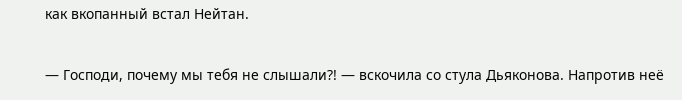как вкопанный встал Нейтан.

— Господи, почему мы тебя не слышали?! — вскочила со стула Дьяконова. Напротив неё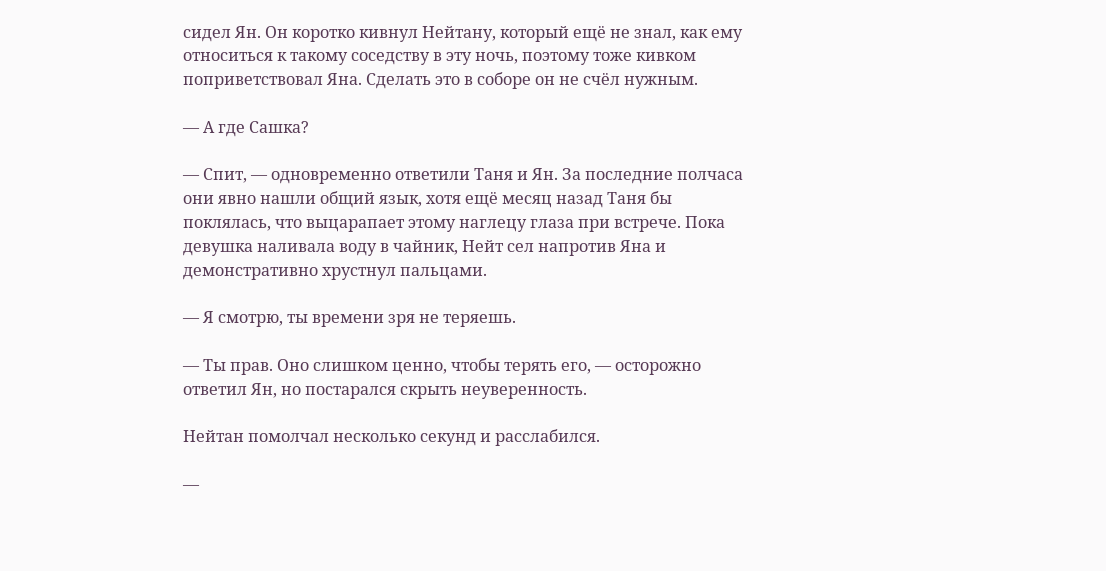сидел Ян. Он коротко кивнул Нейтану, который ещё не знал, как ему относиться к такому соседству в эту ночь, поэтому тоже кивком поприветствовал Яна. Сделать это в соборе он не счёл нужным.

— А где Сашка?

— Спит, — одновременно ответили Таня и Ян. За последние полчаса они явно нашли общий язык, хотя ещё месяц назад Таня бы поклялась, что выцарапает этому наглецу глаза при встрече. Пока девушка наливала воду в чайник, Нейт сел напротив Яна и демонстративно хрустнул пальцами.

— Я смотрю, ты времени зря не теряешь.

— Ты прав. Оно слишком ценно, чтобы терять его, — осторожно ответил Ян, но постарался скрыть неуверенность.

Нейтан помолчал несколько секунд и расслабился.

—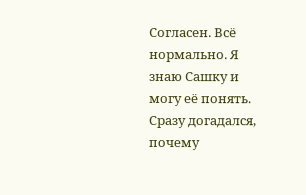Согласен. Всё нормально. Я знаю Сашку и могу её понять. Сразу догадался, почему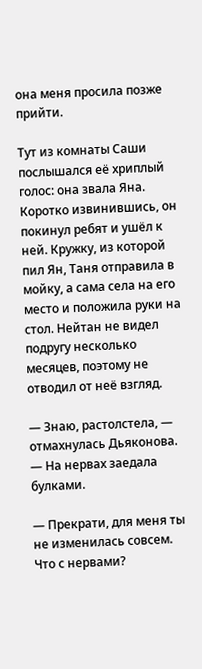она меня просила позже прийти.

Тут из комнаты Саши послышался её хриплый голос: она звала Яна. Коротко извинившись, он покинул ребят и ушёл к ней. Кружку, из которой пил Ян, Таня отправила в мойку, а сама села на его место и положила руки на стол. Нейтан не видел подругу несколько месяцев, поэтому не отводил от неё взгляд.

— Знаю, растолстела, — отмахнулась Дьяконова. — На нервах заедала булками.

— Прекрати, для меня ты не изменилась совсем. Что с нервами?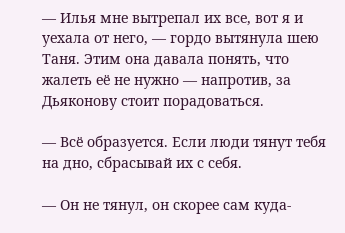— Илья мне вытрепал их все, вот я и уехала от него, — гордо вытянула шею Таня. Этим она давала понять, что жалеть её не нужно — напротив, за Дьяконову стоит порадоваться.

— Всё образуется. Если люди тянут тебя на дно, сбрасывай их с себя.

— Он не тянул, он скорее сам куда-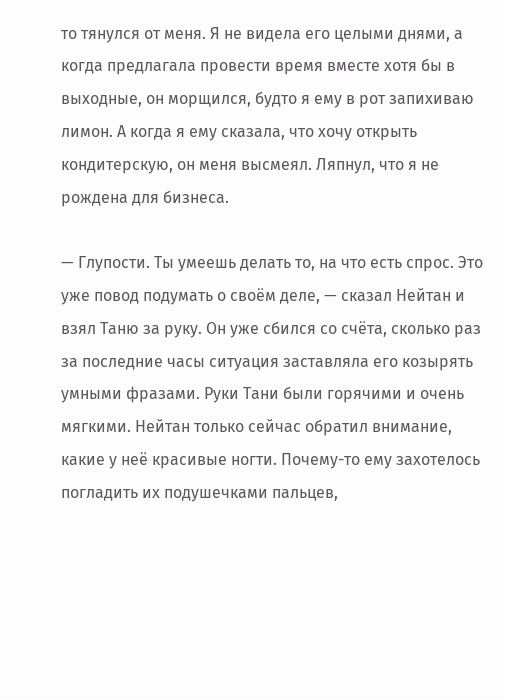то тянулся от меня. Я не видела его целыми днями, а когда предлагала провести время вместе хотя бы в выходные, он морщился, будто я ему в рот запихиваю лимон. А когда я ему сказала, что хочу открыть кондитерскую, он меня высмеял. Ляпнул, что я не рождена для бизнеса.

— Глупости. Ты умеешь делать то, на что есть спрос. Это уже повод подумать о своём деле, — сказал Нейтан и взял Таню за руку. Он уже сбился со счёта, сколько раз за последние часы ситуация заставляла его козырять умными фразами. Руки Тани были горячими и очень мягкими. Нейтан только сейчас обратил внимание, какие у неё красивые ногти. Почему-то ему захотелось погладить их подушечками пальцев,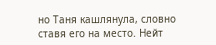но Таня кашлянула, словно ставя его на место. Нейт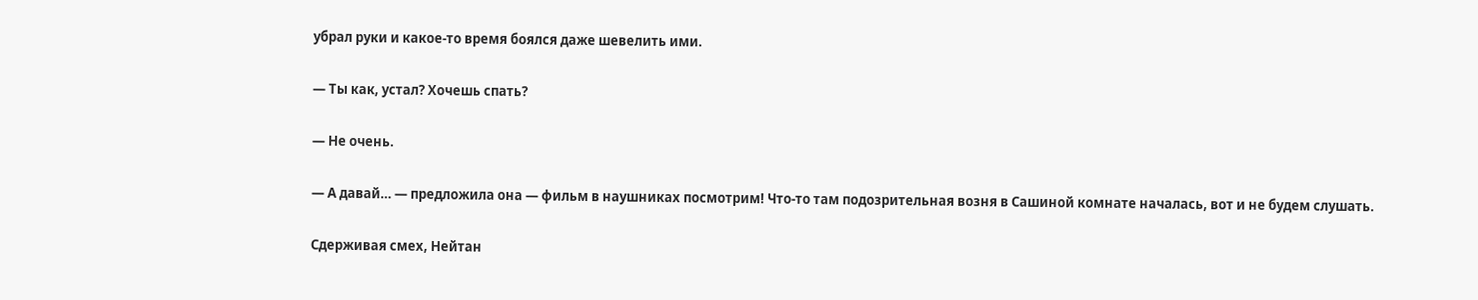убрал руки и какое-то время боялся даже шевелить ими.

— Ты как, устал? Хочешь спать?

— Не очень.

— А давай… — предложила она — фильм в наушниках посмотрим! Что-то там подозрительная возня в Сашиной комнате началась, вот и не будем слушать.

Сдерживая смех, Нейтан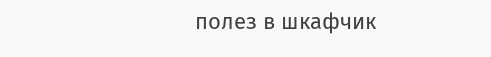полез в шкафчик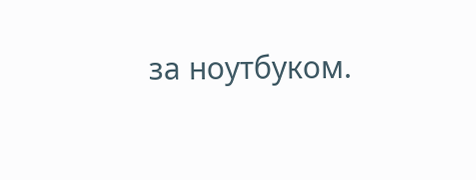за ноутбуком.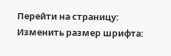Перейти на страницу:
Изменить размер шрифта: